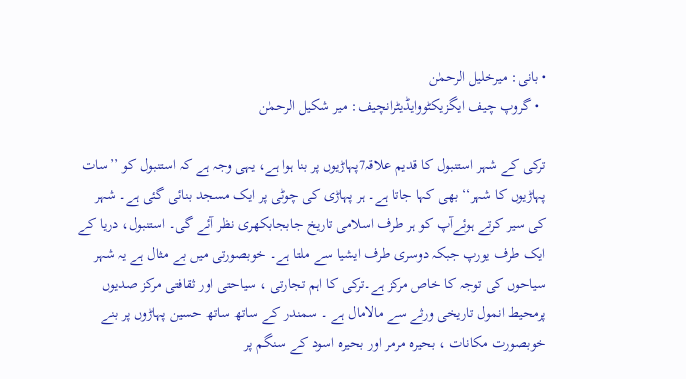• بانی: میرخلیل الرحمٰن
  • گروپ چیف ایگزیکٹووایڈیٹرانچیف: میر شکیل الرحمٰن

ترکی کے شہر استنبول کا قدیم علاقہ7پہاڑیوں پر بنا ہوا ہے، یہی وجہ ہے کہ استنبول کو ’’سات پہاڑیوں کا شہر‘‘ بھی کہا جاتا ہے۔ ہر پہاڑی کی چوٹی پر ایک مسجد بنائی گئی ہے۔ شہر کی سیر کرتے ہوئےآپ کو ہر طرف اسلامی تاریخ جابجابکھری نظر آئے گی۔ استنبول، دریا کے ایک طرف یورپ جبکہ دوسری طرف ایشیا سے ملتا ہے۔ خوبصورتی میں بے مثال ہے یہ شہر سیاحوں کی توجہ کا خاص مرکز ہے۔ترکی کا اہم تجارتی ، سیاحتی اور ثقافتی مرکز صدیوں پرمحیط انمول تاریخی ورثے سے مالامال ہے ۔ سمندر کے ساتھ ساتھ حسین پہاڑوں پر بنے خوبصورت مکانات ، بحیرہ مرمر اور بحیرہ اسود کے سنگم پر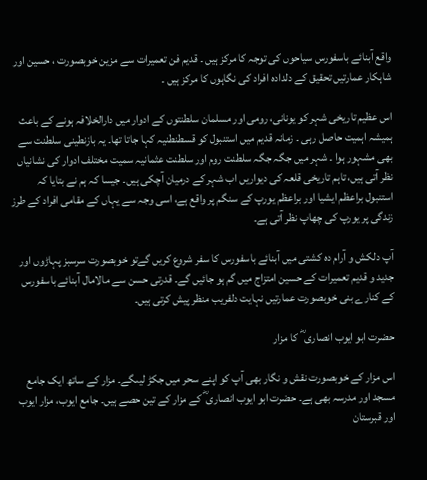واقع آبنائے باسفورس سیاحوں کی توجہ کا مرکز ہیں ۔ قدیم فن تعمیرات سے مزین خوبصورت ، حسین اور شاہکار عمارتیں تحقیق کے دلدادہ افراد کی نگاہوں کا مرکز ہیں ۔

اس عظیم تاریخی شہر کو یونانی، رومی اور مسلمان سلطنتوں کے ادوار میں دارالخلافہ ہونے کے باعث ہمیشہ اہمیت حاصل رہی ۔ زمانہ قدیم میں استنبول کو قسطنطنیہ کہا جاتا تھا۔ یہ بازنطینی سلطنت سے بھی مشہور ہوا ۔ شہر میں جگہ جگہ سلطنت روم اور سلطنت عثمانیہ سمیت مختلف ادوار کی نشانیاں نظر آتی ہیں، تاہم تاریخی قلعہ کی دیواریں اب شہر کے درمیان آچکی ہیں۔ جیسا کہ ہم نے بتایا کہ استنبول براعظم ایشیا اور براعظم یورپ کے سنگم پر واقع ہے، اسی وجہ سے یہاں کے مقامی افراد کے طرز زندگی پر یورپ کی چھاپ نظر آتی ہے۔

آپ دلکش و آرام دہ کشتی میں آبنائے باسفورس کا سفر شروع کریں گےتو خوبصورت سرسبز پہاڑوں اور جدید و قدیم تعمیرات کے حسین امتزاج میں گم ہو جائیں گے۔ قدرتی حسن سے مالامال آبنائے باسفورس کے کنارے بنی خوبصورت عمارتیں نہایت دلفریب منظر پیش کرتی ہیں۔

حضرت ابو ایوب انصاری ؓ  کا مزار

اس مزار کے خوبصورت نقش و نگار بھی آپ کو اپنے سحر میں جکڑ لیںگے۔ مزار کے ساتھ ایک جامع مسجد اور مدرسہ بھی ہے۔ حضرت ابو ایوب انصاری ؓ کے مزار کے تین حصے ہیں۔ جامع ایوب، مزار ایوب اور قبرستان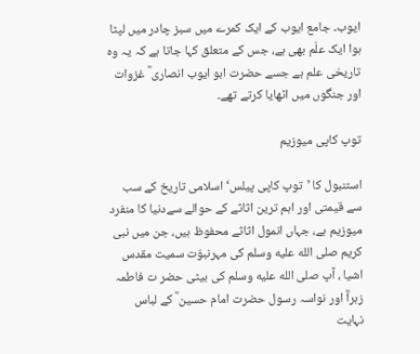ایوب۔ جامع ایوب کے ایک کمرے میں سبز چادر میں لپٹا ہوا ایک علَم بھی ہے، جس کے متعلق کہا جاتا ہے کہ یہ وہ تاریخی علم ہے جسے حضرت ابو ایوب انصاری ؓ غزوات اور جنگوں میں اٹھایا کرتے تھے۔

توپ کاپی میوزیم

استنبول کا ’توپ کاپی پیلس‘ اسلامی تاریخ کے سب سے قیمتی اور اہم ترین اثاثے کے حوالے سےدنیا کا منفرد میوزیم ہے، جہاں انمول اثاثے محفوظ ہیں، جن میں نبی کریم صلى الله عليه وسلم کی مہرنبوّت سمیت مقدس اشیا ، آپ صلى الله عليه وسلم کی بیٹی حضر ت فاطمہ زہراؓ اور نواسہ رسول حضرت امام حسین ؓ کے لباس نہایت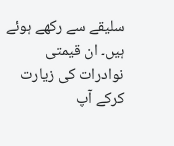سلیقے سے رکھے ہوئے ہیں۔ ان قیمتی نوادرات کی زیارت کرکے آپ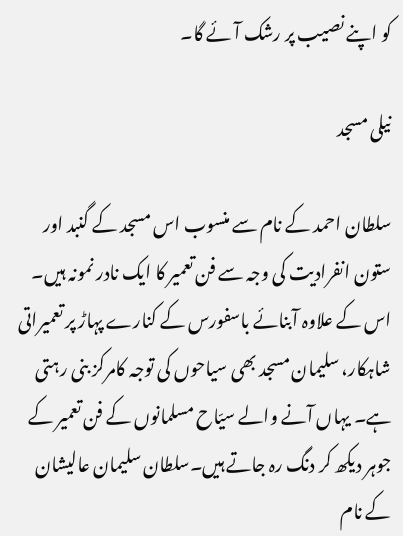کو اپنے نصیب پر رشک آئے گا۔

نیلی مسجد

سلطان احمد کے نام سے منسوب اس مسجد کے گنبد اور ستون انفرادیت کی وجہ سے فن تعمیر کا ایک نادر نمونہ ہیں۔ اس کے علاوہ آبنائے باسفورس کے کنارے پہاڑ پر تعمیراتی شاہکار، سلیمان مسجد بھی سیاحوں کی توجہ کامرکز بنی رہتی ہے۔ یہاں آنے والے سیّاح مسلمانوں کے فن تعمیر کے جوہر دیکھ کر دنگ رہ جاتے ہیں۔سلطان سلیمان عالیشان کے نام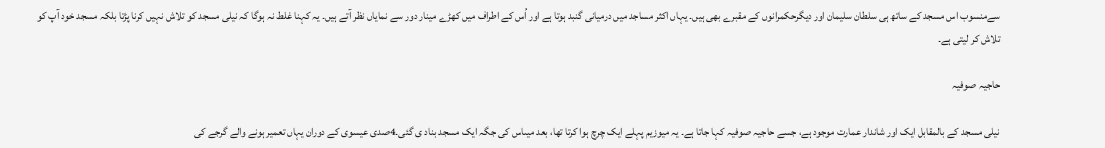سےمنسوب اس مسجد کے ساتھ ہی سلطان سلیمان اور دیگرحکمرانوں کے مقبرے بھی ہیں۔ یہاں اکثر مساجد میں درمیانی گنبد ہوتا ہے اور اُس کے اطراف میں کھڑے مینار دور سے نمایاں نظر آتے ہیں۔ یہ کہنا غلط نہ ہوگا کہ نیلی مسجد کو تلاش نہیں کرنا پڑتا بلکہ مسجد خود آپ کو تلاش کر لیتی ہے۔

حاجیہ صوفیہ

نیلی مسجد کے بالمقابل ایک اور شاندار عمارت موجود ہے، جسے حاجیہ صوفیہ کہا جاتا ہے۔ یہ میوزیم پہلے ایک چرچ ہوا کرتا تھا، بعد میںاس کی جگہ ایک مسجد بناد ی گئی۔4صدی عیسوی کے دوران یہاں تعمیر ہونے والے گرجے کی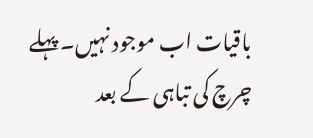باقیات اب موجود نہیں۔ پہلے چرچ کی تباہی کے بعد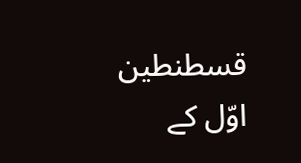قسطنطین اوّل کے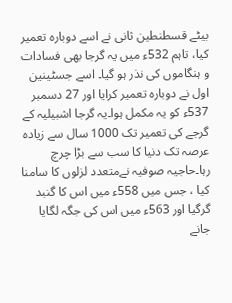بیٹے قسطنطین ثانی نے اسے دوبارہ تعمیر کیا، تاہم 532ء میں یہ گرجا بھی فسادات و ہنگاموں کی نذر ہو گیا۔ اسے جسٹینین اول نے دوبارہ تعمیر کرایا اور 27 دسمبر 537ء کو یہ مکمل ہوا۔یہ گرجا اشبیلیہ کے گرجے کی تعمیر تک 1000 سال سے زیادہ عرصہ تک دنیا کا سب سے بڑا چرچ رہا۔حاجیہ صوفیہ نےمتعدد لزلوں کا سامنا کیا ، جس میں 558ء میں اس کا گنبد گرگیا اور 563ء میں اس کی جگہ لگایا جانے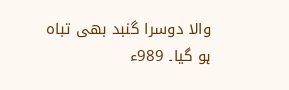والا دوسرا گنبد بھی تباہ ہو گیا۔ 989ء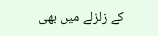کے زلزلے میں بھی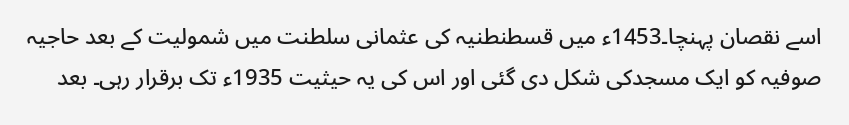اسے نقصان پہنچا۔1453ء میں قسطنطنیہ کی عثمانی سلطنت میں شمولیت کے بعد حاجیہ صوفیہ کو ایک مسجدکی شکل دی گئی اور اس کی یہ حیثیت 1935ء تک برقرار رہی۔ بعد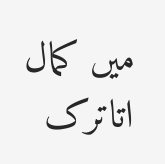میں کمال اتاترک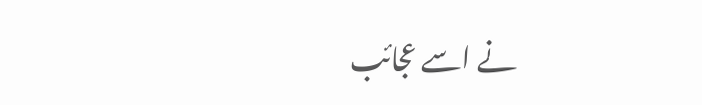نے اسے عجائب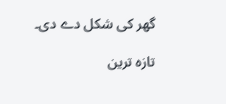گھر کی شکل دے دی۔

تازہ ترین